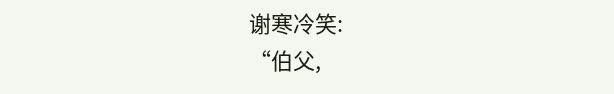谢寒冷笑:
“伯父,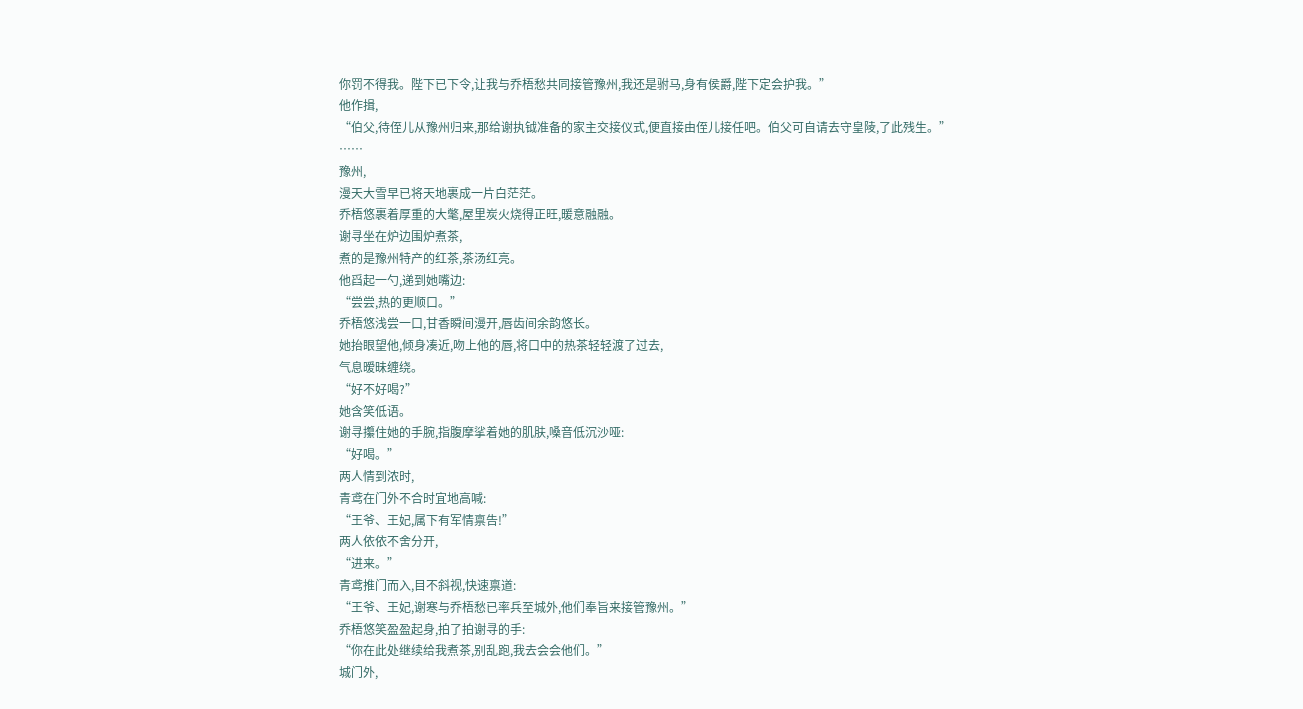你罚不得我。陛下已下令,让我与乔梧愁共同接管豫州,我还是驸马,身有侯爵,陛下定会护我。”
他作揖,
“伯父,待侄儿从豫州归来,那给谢执钺准备的家主交接仪式,便直接由侄儿接任吧。伯父可自请去守皇陵,了此残生。”
……
豫州,
漫天大雪早已将天地裹成一片白茫茫。
乔梧悠裹着厚重的大氅,屋里炭火烧得正旺,暖意融融。
谢寻坐在炉边围炉煮茶,
煮的是豫州特产的红茶,茶汤红亮。
他舀起一勺,递到她嘴边:
“尝尝,热的更顺口。”
乔梧悠浅尝一口,甘香瞬间漫开,唇齿间余韵悠长。
她抬眼望他,倾身凑近,吻上他的唇,将口中的热茶轻轻渡了过去,
气息暧昧缠绕。
“好不好喝?”
她含笑低语。
谢寻攥住她的手腕,指腹摩挲着她的肌肤,嗓音低沉沙哑:
“好喝。”
两人情到浓时,
青鸢在门外不合时宜地高喊:
“王爷、王妃,属下有军情禀告!”
两人依依不舍分开,
“进来。”
青鸢推门而入,目不斜视,快速禀道:
“王爷、王妃,谢寒与乔梧愁已率兵至城外,他们奉旨来接管豫州。”
乔梧悠笑盈盈起身,拍了拍谢寻的手:
“你在此处继续给我煮茶,别乱跑,我去会会他们。”
城门外,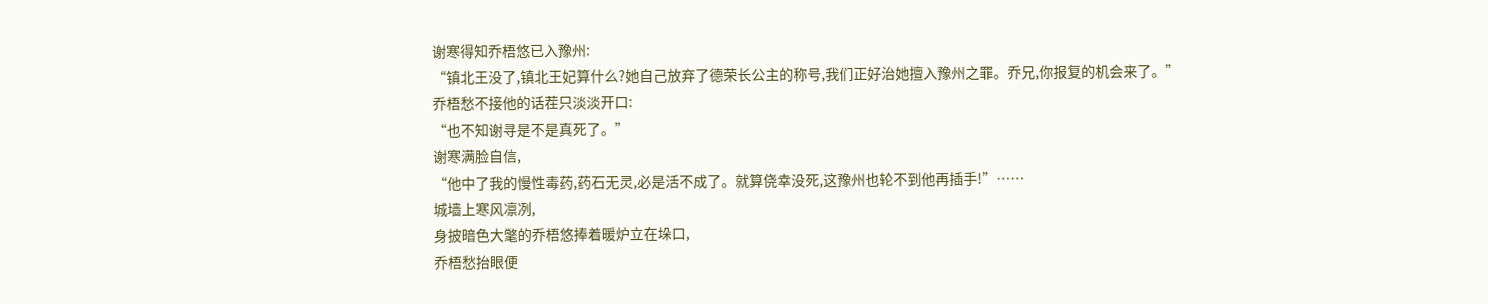谢寒得知乔梧悠已入豫州:
“镇北王没了,镇北王妃算什么?她自己放弃了德荣长公主的称号,我们正好治她擅入豫州之罪。乔兄,你报复的机会来了。”
乔梧愁不接他的话茬只淡淡开口:
“也不知谢寻是不是真死了。”
谢寒满脸自信,
“他中了我的慢性毒药,药石无灵,必是活不成了。就算侥幸没死,这豫州也轮不到他再插手!”……
城墙上寒风凛冽,
身披暗色大氅的乔梧悠捧着暖炉立在垛口,
乔梧愁抬眼便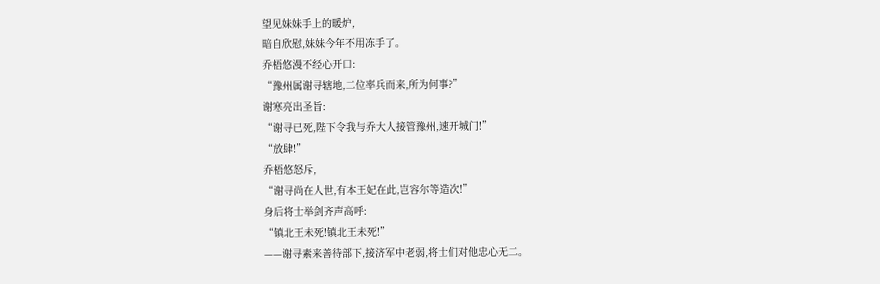望见妹妹手上的暖炉,
暗自欣慰,妹妹今年不用冻手了。
乔梧悠漫不经心开口:
“豫州属谢寻辖地,二位率兵而来,所为何事?”
谢寒亮出圣旨:
“谢寻已死,陛下令我与乔大人接管豫州,速开城门!”
“放肆!”
乔梧悠怒斥,
“谢寻尚在人世,有本王妃在此,岂容尔等造次!”
身后将士举剑齐声高呼:
“镇北王未死!镇北王未死!”
——谢寻素来善待部下,接济军中老弱,将士们对他忠心无二。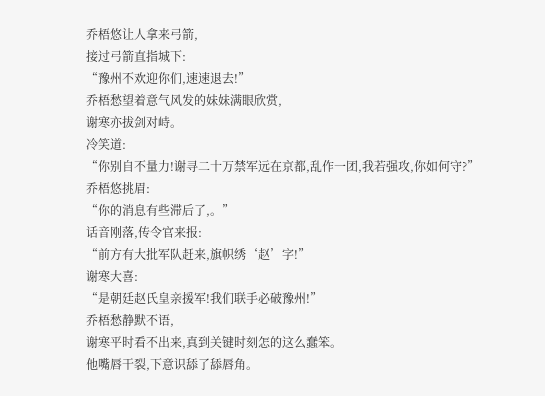乔梧悠让人拿来弓箭,
接过弓箭直指城下:
“豫州不欢迎你们,速速退去!”
乔梧愁望着意气风发的妹妹满眼欣赏,
谢寒亦拔剑对峙。
冷笑道:
“你别自不量力!谢寻二十万禁军远在京都,乱作一团,我若强攻,你如何守?”
乔梧悠挑眉:
“你的消息有些滞后了,。”
话音刚落,传令官来报:
“前方有大批军队赶来,旗帜绣‘赵’字!”
谢寒大喜:
“是朝廷赵氏皇亲援军!我们联手必破豫州!”
乔梧愁静默不语,
谢寒平时看不出来,真到关键时刻怎的这么蠢笨。
他嘴唇干裂,下意识舔了舔唇角。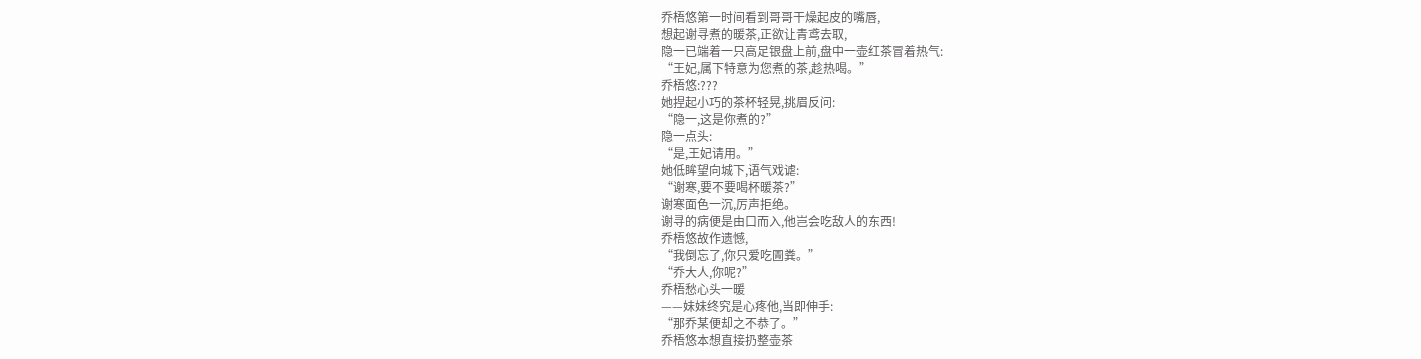乔梧悠第一时间看到哥哥干燥起皮的嘴唇,
想起谢寻煮的暖茶,正欲让青鸢去取,
隐一已端着一只高足银盘上前,盘中一壶红茶冒着热气:
“王妃,属下特意为您煮的茶,趁热喝。”
乔梧悠:???
她捏起小巧的茶杯轻晃,挑眉反问:
“隐一,这是你煮的?”
隐一点头:
“是,王妃请用。”
她低眸望向城下,语气戏谑:
“谢寒,要不要喝杯暖茶?”
谢寒面色一沉,厉声拒绝。
谢寻的病便是由口而入,他岂会吃敌人的东西!
乔梧悠故作遗憾,
“我倒忘了,你只爱吃圊粪。”
“乔大人,你呢?”
乔梧愁心头一暖
——妹妹终究是心疼他,当即伸手:
“那乔某便却之不恭了。”
乔梧悠本想直接扔整壶茶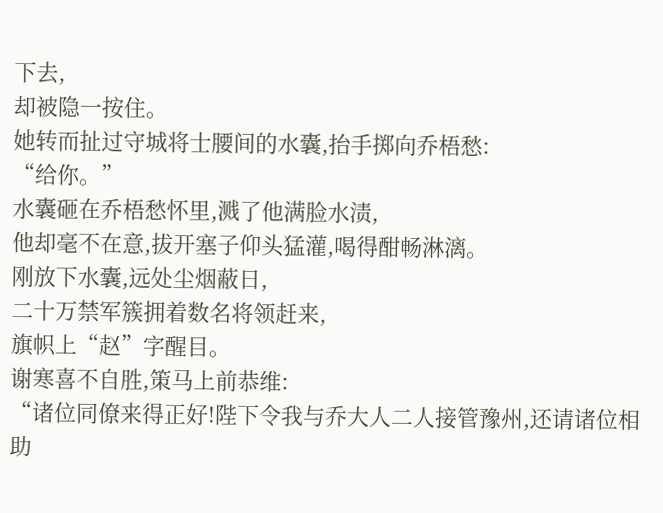下去,
却被隐一按住。
她转而扯过守城将士腰间的水囊,抬手掷向乔梧愁:
“给你。”
水囊砸在乔梧愁怀里,溅了他满脸水渍,
他却毫不在意,拔开塞子仰头猛灌,喝得酣畅淋漓。
刚放下水囊,远处尘烟蔽日,
二十万禁军簇拥着数名将领赶来,
旗帜上“赵”字醒目。
谢寒喜不自胜,策马上前恭维:
“诸位同僚来得正好!陛下令我与乔大人二人接管豫州,还请诸位相助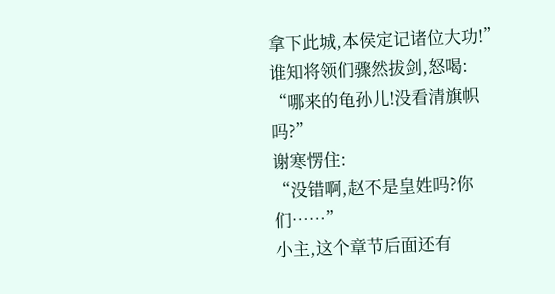拿下此城,本侯定记诸位大功!”
谁知将领们骤然拔剑,怒喝:
“哪来的龟孙儿!没看清旗帜吗?”
谢寒愣住:
“没错啊,赵不是皇姓吗?你们……”
小主,这个章节后面还有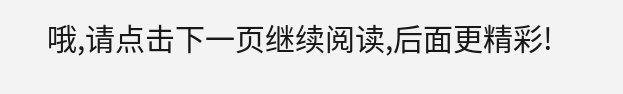哦,请点击下一页继续阅读,后面更精彩!